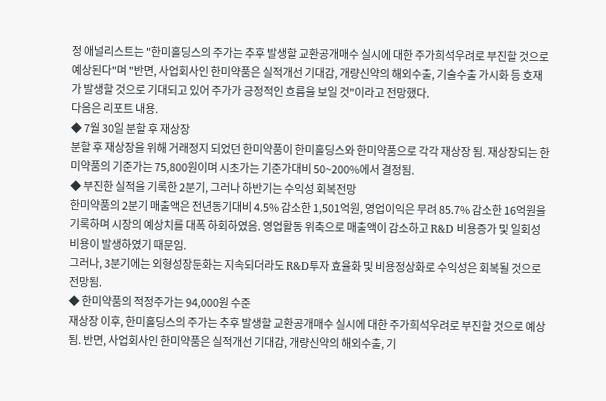정 애널리스트는 "한미홀딩스의 주가는 추후 발생할 교환공개매수 실시에 대한 주가희석우려로 부진할 것으로 예상된다"며 "반면, 사업회사인 한미약품은 실적개선 기대감, 개량신약의 해외수출, 기술수출 가시화 등 호재가 발생할 것으로 기대되고 있어 주가가 긍정적인 흐름을 보일 것"이라고 전망했다.
다음은 리포트 내용.
◆ 7월 30일 분할 후 재상장
분할 후 재상장을 위해 거래정지 되었던 한미약품이 한미홀딩스와 한미약품으로 각각 재상장 됨. 재상장되는 한미약품의 기준가는 75,800원이며 시초가는 기준가대비 50~200%에서 결정됨.
◆ 부진한 실적을 기록한 2분기, 그러나 하반기는 수익성 회복전망
한미약품의 2분기 매출액은 전년동기대비 4.5% 감소한 1,501억원, 영업이익은 무려 85.7% 감소한 16억원을 기록하며 시장의 예상치를 대폭 하회하였음. 영업활동 위축으로 매출액이 감소하고 R&D 비용증가 및 일회성 비용이 발생하였기 때문임.
그러나, 3분기에는 외형성장둔화는 지속되더라도 R&D투자 효율화 및 비용정상화로 수익성은 회복될 것으로 전망됨.
◆ 한미약품의 적정주가는 94,000원 수준
재상장 이후, 한미홀딩스의 주가는 추후 발생할 교환공개매수 실시에 대한 주가희석우려로 부진할 것으로 예상됨. 반면, 사업회사인 한미약품은 실적개선 기대감, 개량신약의 해외수출, 기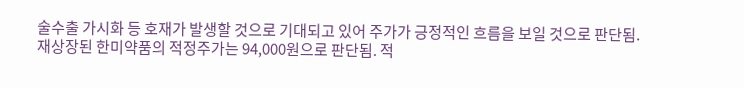술수출 가시화 등 호재가 발생할 것으로 기대되고 있어 주가가 긍정적인 흐름을 보일 것으로 판단됨.
재상장된 한미약품의 적정주가는 94,000원으로 판단됨. 적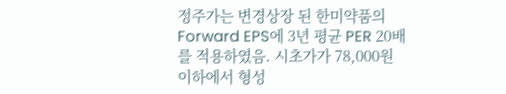정주가는 변경상장 된 한미약품의 Forward EPS에 3년 평균 PER 20배를 적용하였음. 시초가가 78,000원 이하에서 형성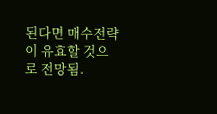된다면 매수전략이 유효할 것으로 전망됨.